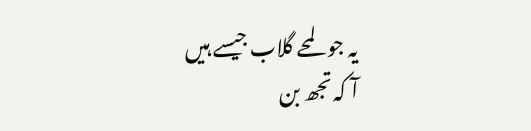یہ جو لمحے گلاب جیسے ہیں
آ کہ تجھ بن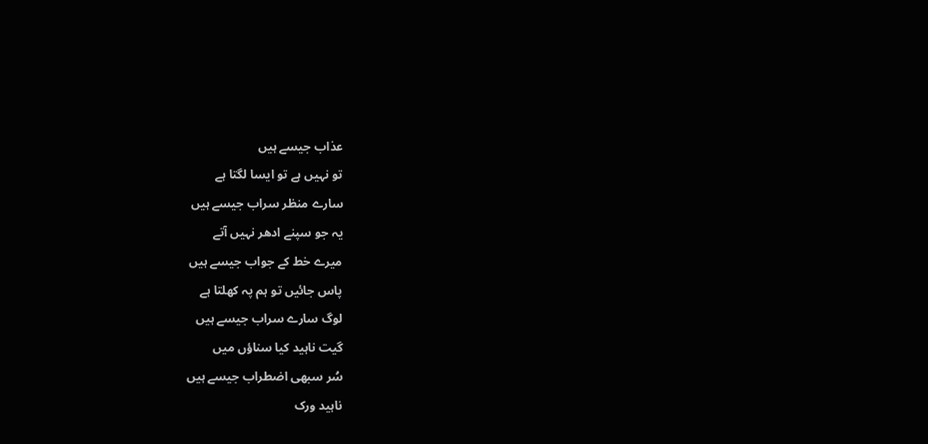عذاب جیسے ہیں
تو نہیں ہے تو ایسا لگتا ہے
سارے منظر سراب جیسے ہیں
یہ جو سپنے ادھر نہیں آتے
میرے خط کے جواب جیسے ہیں
پاس جائیں تو ہم پہ کھلتا ہے
لوگ سارے سراب جیسے ہیں
گیت ناہید کیا سناؤں میں
سُر سبھی اضطراب جیسے ہیں
ناہید ورک